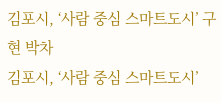김포시, ‘사람 중심 스마트도시’ 구현 박차
김포시, ‘사람 중심 스마트도시’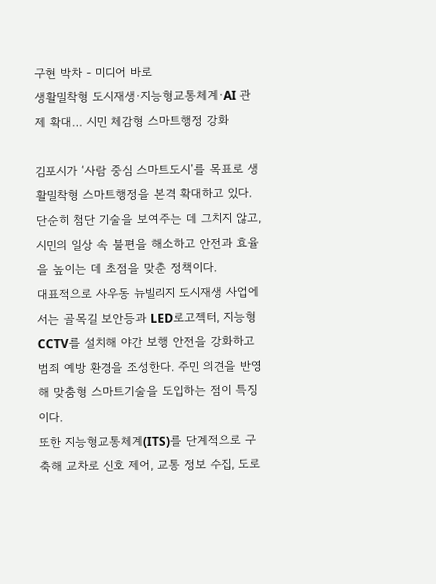구현 박차 - 미디어 바로
생활밀착형 도시재생·지능형교통체계·AI 관제 확대… 시민 체감형 스마트행정 강화

김포시가 ‘사람 중심 스마트도시’를 목표로 생활밀착형 스마트행정을 본격 확대하고 있다. 단순히 첨단 기술을 보여주는 데 그치지 않고, 시민의 일상 속 불편을 해소하고 안전과 효율을 높이는 데 초점을 맞춘 정책이다.
대표적으로 사우동 뉴빌리지 도시재생 사업에서는 골목길 보안등과 LED로고젝터, 지능형 CCTV를 설치해 야간 보행 안전을 강화하고 범죄 예방 환경을 조성한다. 주민 의견을 반영해 맞춤형 스마트기술을 도입하는 점이 특징이다.
또한 지능형교통체계(ITS)를 단계적으로 구축해 교차로 신호 제어, 교통 정보 수집, 도로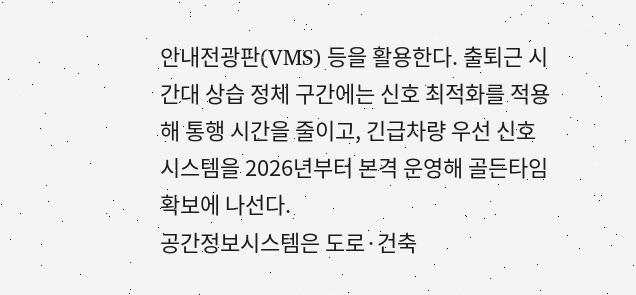안내전광판(VMS) 등을 활용한다. 출퇴근 시간대 상습 정체 구간에는 신호 최적화를 적용해 통행 시간을 줄이고, 긴급차량 우선 신호시스템을 2026년부터 본격 운영해 골든타임 확보에 나선다.
공간정보시스템은 도로·건축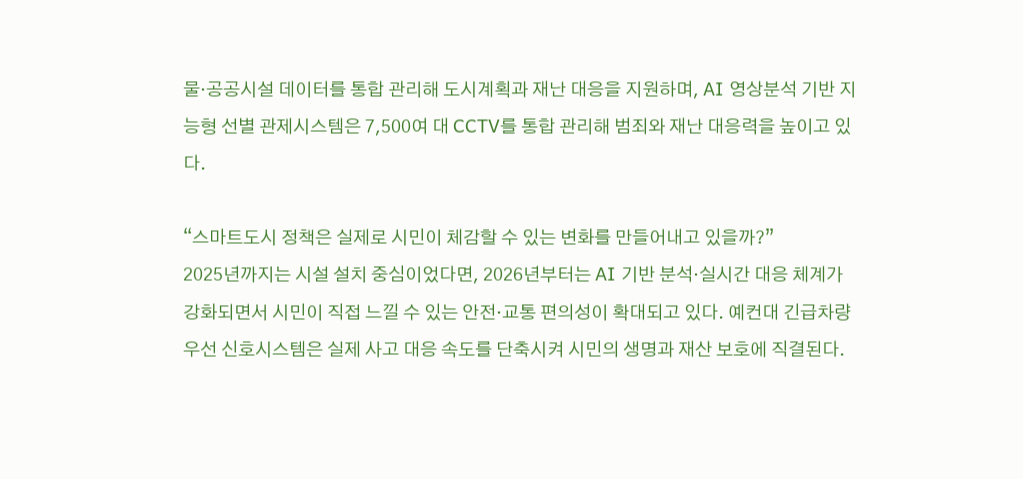물·공공시설 데이터를 통합 관리해 도시계획과 재난 대응을 지원하며, AI 영상분석 기반 지능형 선별 관제시스템은 7,500여 대 CCTV를 통합 관리해 범죄와 재난 대응력을 높이고 있다.

“스마트도시 정책은 실제로 시민이 체감할 수 있는 변화를 만들어내고 있을까?”
2025년까지는 시설 설치 중심이었다면, 2026년부터는 AI 기반 분석·실시간 대응 체계가 강화되면서 시민이 직접 느낄 수 있는 안전·교통 편의성이 확대되고 있다. 예컨대 긴급차량 우선 신호시스템은 실제 사고 대응 속도를 단축시켜 시민의 생명과 재산 보호에 직결된다.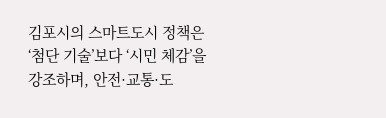김포시의 스마트도시 정책은 ‘첨단 기술’보다 ‘시민 체감’을 강조하며, 안전·교통·도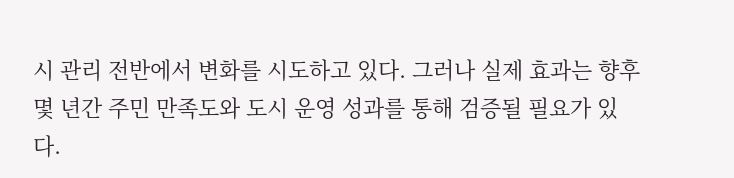시 관리 전반에서 변화를 시도하고 있다. 그러나 실제 효과는 향후 몇 년간 주민 만족도와 도시 운영 성과를 통해 검증될 필요가 있다.